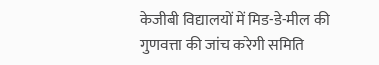केजीबी विद्यालयों में मिड-डे-मील की गुणवत्ता की जांच करेगी समिति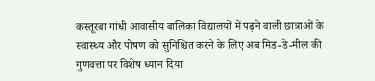कस्तूरबा गांधी आवासीय बालिका विद्यालयों में पढ़ने वाली छात्राओं के स्वास्थ्य और पोषण को सुनिश्चित करने के लिए अब मिड-डे-मील की गुणवत्ता पर विशेष ध्यान दिया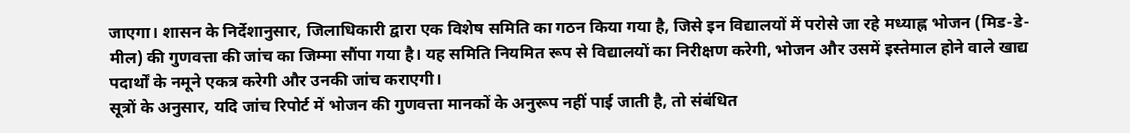जाएगा। शासन के निर्देशानुसार, जिलाधिकारी द्वारा एक विशेष समिति का गठन किया गया है, जिसे इन विद्यालयों में परोसे जा रहे मध्याह्न भोजन (मिड-डे-मील) की गुणवत्ता की जांच का जिम्मा सौंपा गया है। यह समिति नियमित रूप से विद्यालयों का निरीक्षण करेगी, भोजन और उसमें इस्तेमाल होने वाले खाद्य पदार्थों के नमूने एकत्र करेगी और उनकी जांच कराएगी।
सूत्रों के अनुसार, यदि जांच रिपोर्ट में भोजन की गुणवत्ता मानकों के अनुरूप नहीं पाई जाती है, तो संबंधित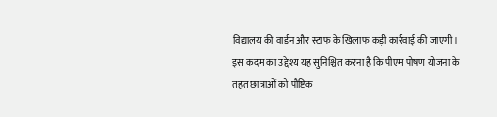विद्यालय की वार्डन और स्टाफ के खिलाफ कड़ी कार्रवाई की जाएगी। इस कदम का उद्देश्य यह सुनिश्चित करना है कि पीएम पोषण योजना के तहत छात्राओं को पौष्टिक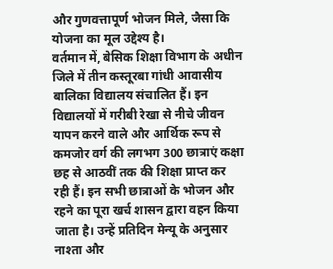और गुणवत्तापूर्ण भोजन मिले, जैसा कि योजना का मूल उद्देश्य है।
वर्तमान में, बेसिक शिक्षा विभाग के अधीन जिले में तीन कस्तूरबा गांधी आवासीय बालिका विद्यालय संचालित हैं। इन विद्यालयों में गरीबी रेखा से नीचे जीवन यापन करने वाले और आर्थिक रूप से कमजोर वर्ग की लगभग 300 छात्राएं कक्षा छह से आठवीं तक की शिक्षा प्राप्त कर रही हैं। इन सभी छात्राओं के भोजन और रहने का पूरा खर्च शासन द्वारा वहन किया जाता है। उन्हें प्रतिदिन मेन्यू के अनुसार नाश्ता और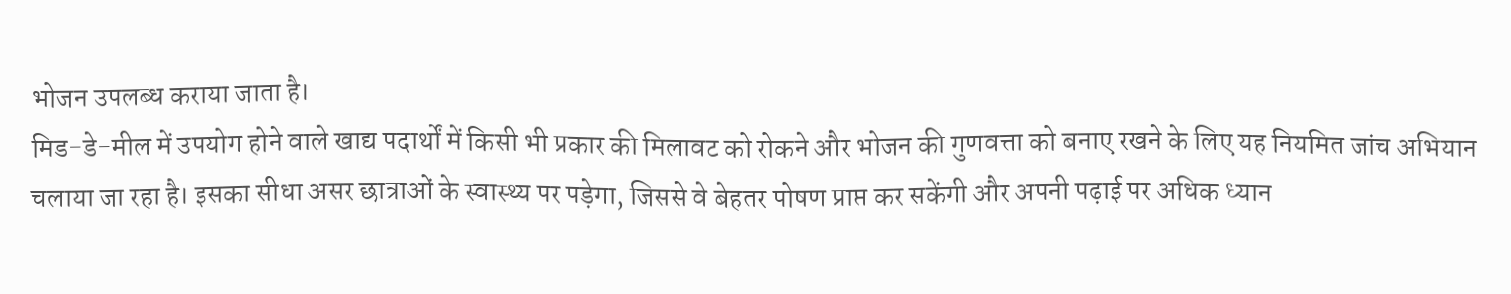भोजन उपलब्ध कराया जाता है।
मिड-डे-मील में उपयोग होने वाले खाद्य पदार्थों में किसी भी प्रकार की मिलावट को रोकने और भोजन की गुणवत्ता को बनाए रखने के लिए यह नियमित जांच अभियान चलाया जा रहा है। इसका सीधा असर छात्राओं के स्वास्थ्य पर पड़ेगा, जिससे वे बेहतर पोषण प्राप्त कर सकेंगी और अपनी पढ़ाई पर अधिक ध्यान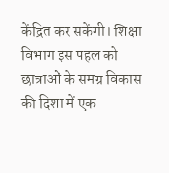केंद्रित कर सकेंगी। शिक्षा विभाग इस पहल को छात्राओं के समग्र विकास की दिशा में एक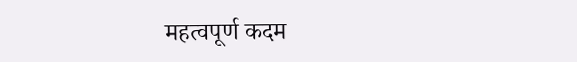महत्वपूर्ण कदम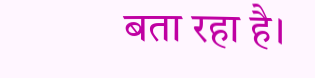बता रहा है।